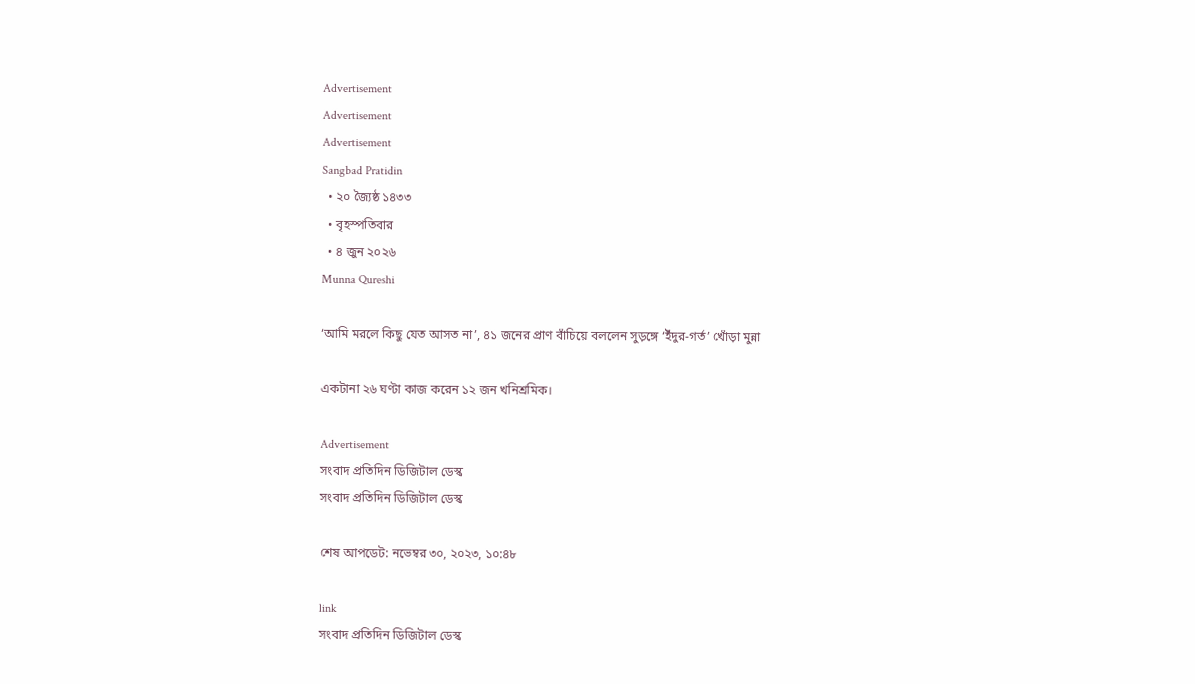Advertisement
Advertisement
Advertisement
Sangbad Pratidin
  • ২০ জ্যৈষ্ঠ ১৪৩৩
  • বৃহস্পতিবার
  • ৪ জুন ২০২৬
Munna Qureshi

‘আমি মরলে কিছু যেত আসত না’, ৪১ জনের প্রাণ বাঁচিয়ে বললেন সুড়ঙ্গে ‘ইঁদুর-গর্ত’ খোঁড়া মুন্না

একটানা ২৬ ঘণ্টা কাজ করেন ১২ জন খনিশ্রমিক।

Advertisement
সংবাদ প্রতিদিন ডিজিটাল ডেস্ক
সংবাদ প্রতিদিন ডিজিটাল ডেস্ক

শেষ আপডেট: নভেম্বর ৩০, ২০২৩, ১০:৪৮

link
সংবাদ প্রতিদিন ডিজিটাল ডেস্ক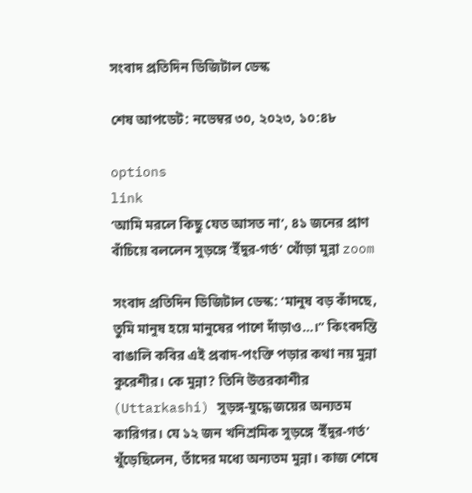সংবাদ প্রতিদিন ডিজিটাল ডেস্ক

শেষ আপডেট: নভেম্বর ৩০, ২০২৩, ১০:৪৮

options
link
‘আমি মরলে কিছু যেত আসত না’, ৪১ জনের প্রাণ বাঁচিয়ে বললেন সুড়ঙ্গে ‘ইঁদুর-গর্ত’ খোঁড়া মুন্না zoom

সংবাদ প্রতিদিন ডিজিটাল ডেস্ক: ‘মানুষ বড় কাঁদছে, তুমি মানুষ হয়ে মানুষের পাশে দাঁড়াও…।” কিংবদন্তি বাঙালি কবির এই প্রবাদ-পংক্তি পড়ার কথা নয় মুন্না কুরেশীর। কে মুন্না? তিনি উত্তরকাশীর (Uttarkashi) সুড়ঙ্গ-যুদ্ধে জয়ের অন্যতম কারিগর। যে ১২ জন খনিশ্রমিক সুড়ঙ্গে ‘ইঁদুর-গর্ত’ খুঁড়েছিলেন, তাঁদের মধ্যে অন্যতম মুন্না। কাজ শেষে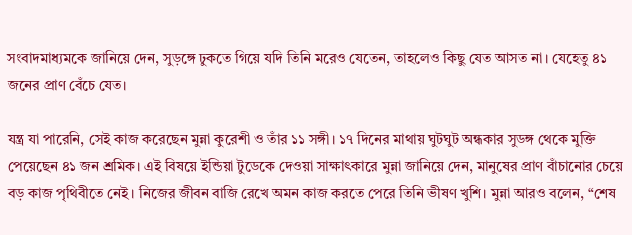সংবাদমাধ্যমকে জানিয়ে দেন, সুড়ঙ্গে ঢুকতে গিয়ে যদি তিনি মরেও যেতেন, তাহলেও কিছু যেত আসত না। যেহেতু ৪১ জনের প্রাণ বেঁচে যেত।

যন্ত্র যা পারেনি, সেই কাজ করেছেন মুন্না কুরেশী ও তাঁর ১১ সঙ্গী। ১৭ দিনের মাথায় ঘুটঘুট অন্ধকার সুডঙ্গ থেকে মুক্তি পেয়েছেন ৪১ জন শ্রমিক। এই বিষয়ে ইন্ডিয়া টুডেকে দেওয়া সাক্ষাৎকারে মুন্না জানিয়ে দেন, মানুষের প্রাণ বাঁচানোর চেয়ে বড় কাজ পৃথিবীতে নেই। নিজের জীবন বাজি রেখে অমন কাজ করতে পেরে তিনি ভীষণ খুশি। মুন্না আরও বলেন, “শেষ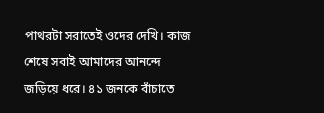পাথরটা সরাতেই ওদের দেখি। কাজ শেষে সবাই আমাদের আনন্দে জড়িয়ে ধরে। ৪১ জনকে বাঁচাতে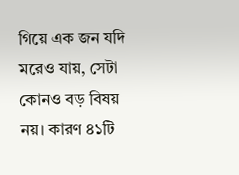গিয়ে এক জন যদি মরেও যায়, সেটা কোনও বড় বিষয় নয়। কারণ ৪১টি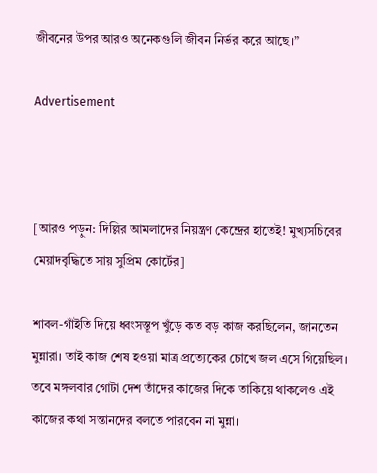জীবনের উপর আরও অনেকগুলি জীবন নির্ভর করে আছে।”

Advertisement



[আরও পড়ুন: দিল্লির আমলাদের নিয়ন্ত্রণ কেন্দ্রের হাতেই! মুখ্যসচিবের মেয়াদবৃদ্ধিতে সায় সুপ্রিম কোর্টের]

শাবল-গাঁইতি দিয়ে ধ্বংসস্তূপ খুঁড়ে কত বড় কাজ করছিলেন, জানতেন মুন্নারা। তাই কাজ শেষ হওয়া মাত্র প্রত্যেকের চোখে জল এসে গিয়েছিল। তবে মঙ্গলবার গোটা দেশ তাঁদের কাজের দিকে তাকিয়ে থাকলেও এই কাজের কথা সন্তানদের বলতে পারবেন না মুন্না।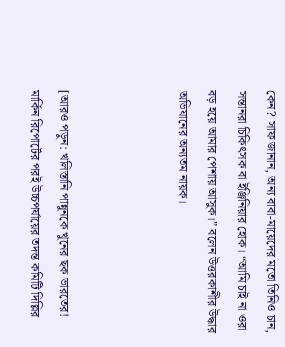কেন? সাফ জানান, অন্য বাবা-মায়েদের মতো তিনিও চান, সন্তানরা চিকিৎসক বা ইঞ্জিনিয়ার হোক। “আমি চাই না ওরা বড় হয়ে আমার পেশায় আসুক।” বলেন উত্তরকাশীর উদ্ধার অভিযানের অন্যতম নায়ক।



[আরও পড়ুন: খলিস্তানি পান্নুনকে খুনের ছক ভারতের! মার্কিন রিপোর্টের পরই উচ্চপর্যায়ের তদন্ত কমিটি দিল্লির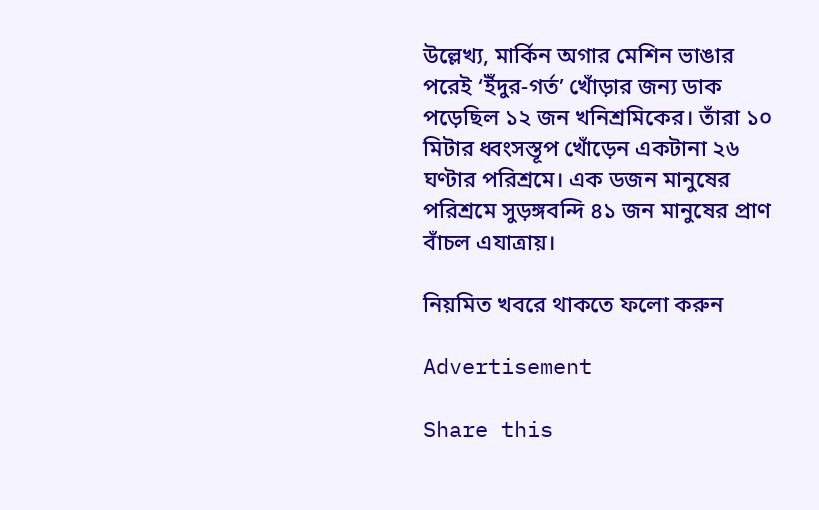উল্লেখ্য, মার্কিন অগার মেশিন ভাঙার পরেই ‘ইঁদুর-গর্ত’ খোঁড়ার জন্য ডাক পড়েছিল ১২ জন খনিশ্রমিকের। তাঁরা ১০ মিটার ধ্বংসস্তূপ খোঁড়েন একটানা ২৬ ঘণ্টার পরিশ্রমে। এক ডজন মানুষের পরিশ্রমে সুড়ঙ্গবন্দি ৪১ জন মানুষের প্রাণ বাঁচল এযাত্রায়।

নিয়মিত খবরে থাকতে ফলো করুন

Advertisement

Share this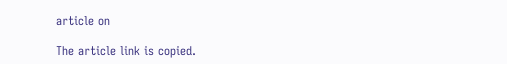article on

The article link is copied.